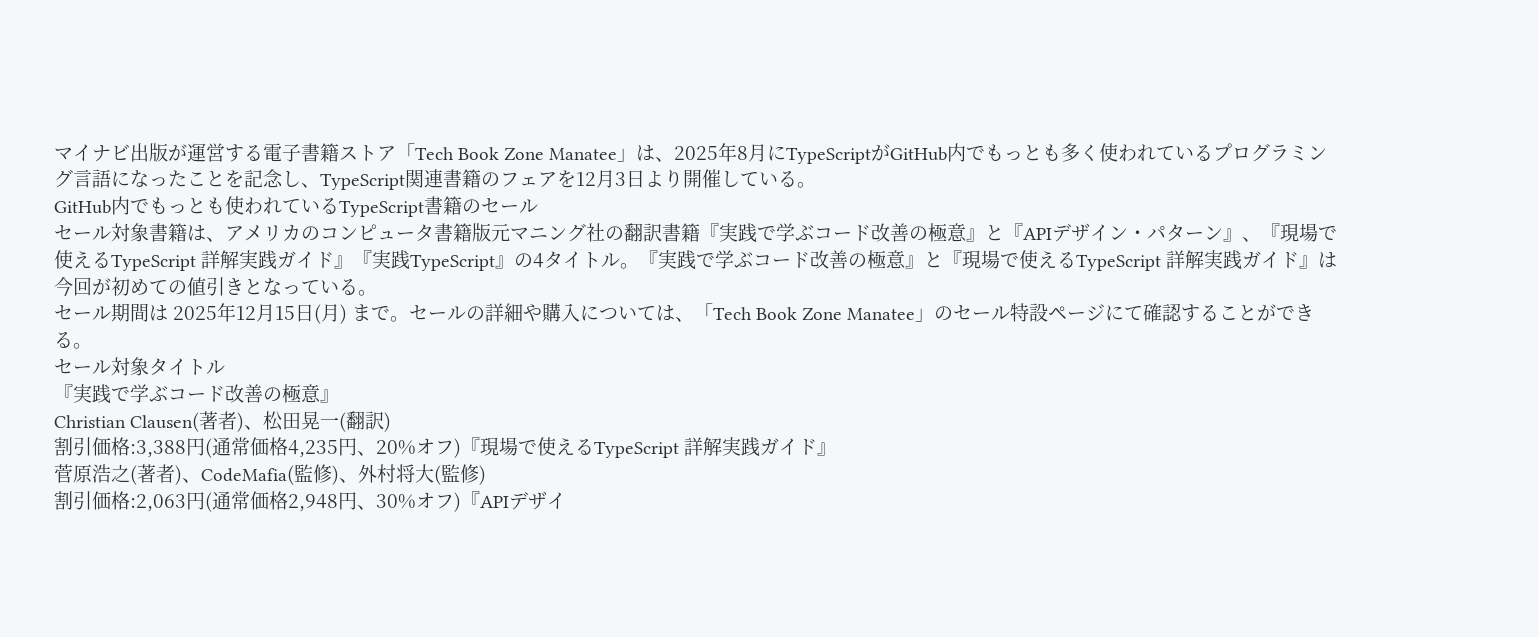マイナビ出版が運営する電子書籍ストア「Tech Book Zone Manatee」は、2025年8月にTypeScriptがGitHub内でもっとも多く使われているプログラミング言語になったことを記念し、TypeScript関連書籍のフェアを12月3日より開催している。
GitHub内でもっとも使われているTypeScript書籍のセール
セール対象書籍は、アメリカのコンピュータ書籍版元マニング社の翻訳書籍『実践で学ぶコード改善の極意』と『APIデザイン・パターン』、『現場で使えるTypeScript 詳解実践ガイド』『実践TypeScript』の4タイトル。『実践で学ぶコード改善の極意』と『現場で使えるTypeScript 詳解実践ガイド』は今回が初めての値引きとなっている。
セール期間は 2025年12月15日(月) まで。セールの詳細や購入については、「Tech Book Zone Manatee」のセール特設ページにて確認することができる。
セール対象タイトル
『実践で学ぶコード改善の極意』
Christian Clausen(著者)、松田晃一(翻訳)
割引価格:3,388円(通常価格4,235円、20%オフ)『現場で使えるTypeScript 詳解実践ガイド』
菅原浩之(著者)、CodeMafia(監修)、外村将大(監修)
割引価格:2,063円(通常価格2,948円、30%オフ)『APIデザイ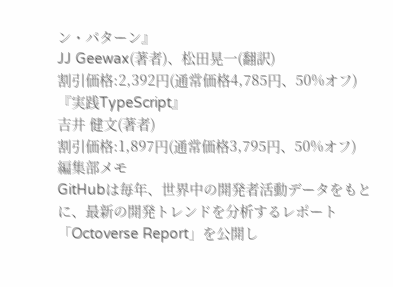ン・パターン』
JJ Geewax(著者)、松田晃一(翻訳)
割引価格:2,392円(通常価格4,785円、50%オフ)『実践TypeScript』
吉井 健文(著者)
割引価格:1,897円(通常価格3,795円、50%オフ)
編集部メモ
GitHubは毎年、世界中の開発者活動データをもとに、最新の開発トレンドを分析するレポート「Octoverse Report」を公開し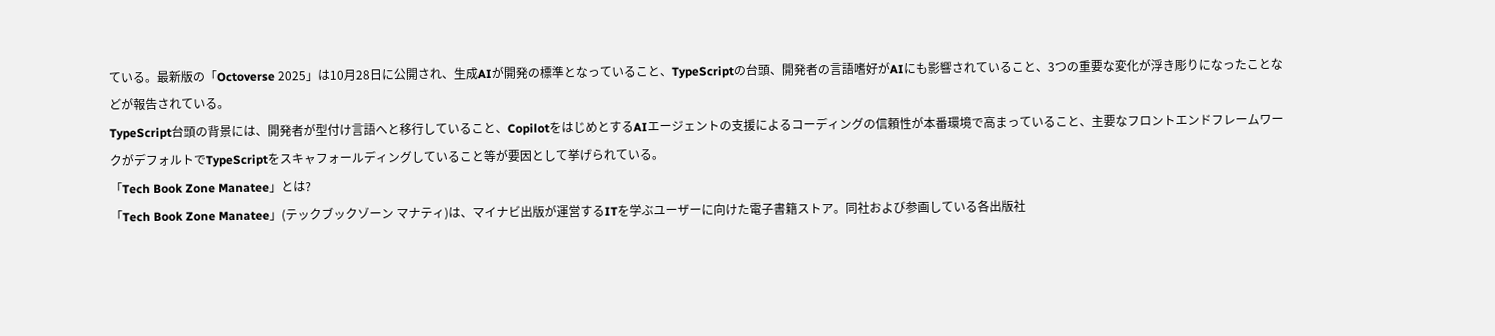ている。最新版の「Octoverse 2025」は10月28日に公開され、生成AIが開発の標準となっていること、TypeScriptの台頭、開発者の言語嗜好がAIにも影響されていること、3つの重要な変化が浮き彫りになったことなどが報告されている。
TypeScript台頭の背景には、開発者が型付け言語へと移行していること、CopilotをはじめとするAIエージェントの支援によるコーディングの信頼性が本番環境で高まっていること、主要なフロントエンドフレームワークがデフォルトでTypeScriptをスキャフォールディングしていること等が要因として挙げられている。
「Tech Book Zone Manatee」とは?
「Tech Book Zone Manatee」(テックブックゾーン マナティ)は、マイナビ出版が運営するITを学ぶユーザーに向けた電子書籍ストア。同社および参画している各出版社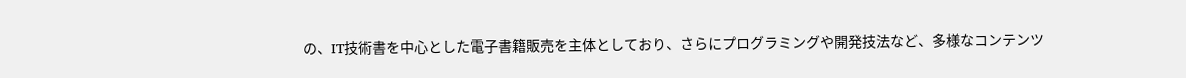の、IT技術書を中心とした電子書籍販売を主体としており、さらにプログラミングや開発技法など、多様なコンテンツ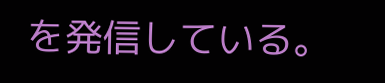を発信している。